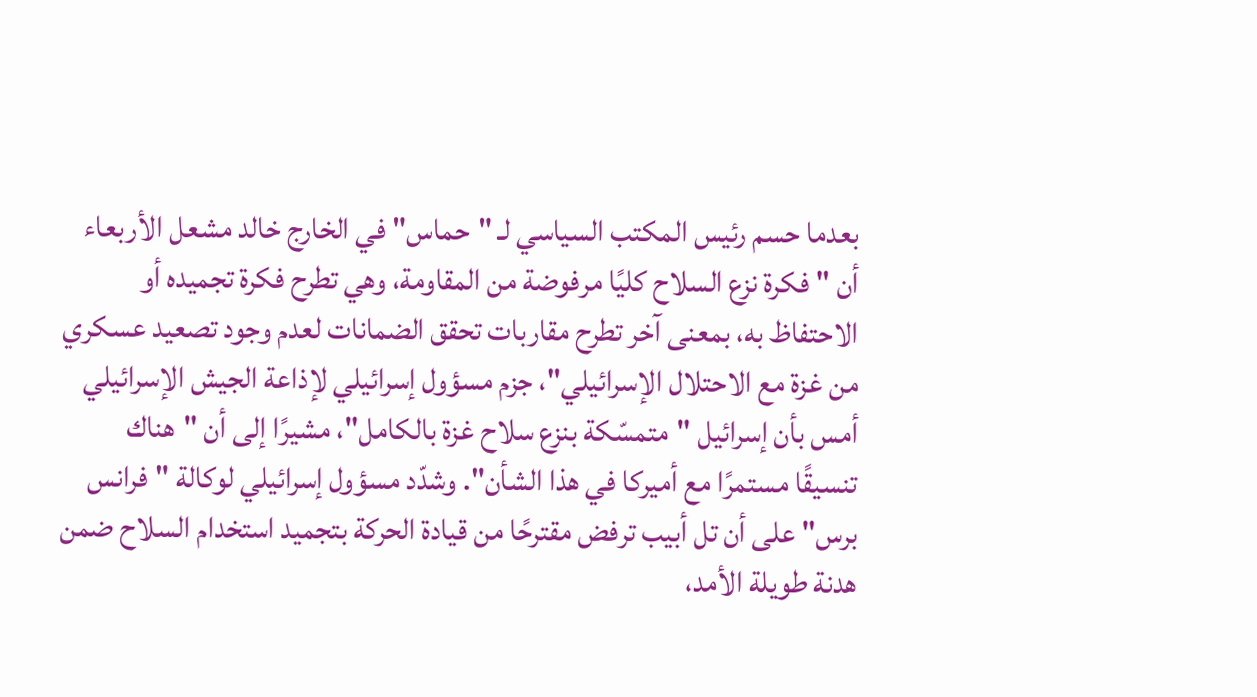بعدما حسم رئيس المكتب السياسي لـ "حماس" في الخارج خالد مشعل الأربعاء أن "فكرة نزع السلاح كليًا مرفوضة من المقاومة، وهي تطرح فكرة تجميده أو الاحتفاظ به، بمعنى آخر تطرح مقاربات تحقق الضمانات لعدم وجود تصعيد عسكري من غزة مع الاحتلال الإسرائيلي"، جزم مسؤول إسرائيلي لإذاعة الجيش الإسرائيلي أمس بأن إسرائيل "متمسّكة بنزع سلاح غزة بالكامل"، مشيرًا إلى أن "هناك تنسيقًا مستمرًا مع أميركا في هذا الشأن". وشدّد مسؤول إسرائيلي لوكالة "فرانس برس" على أن تل أبيب ترفض مقترحًا من قيادة الحركة بتجميد استخدام السلاح ضمن هدنة طويلة الأمد،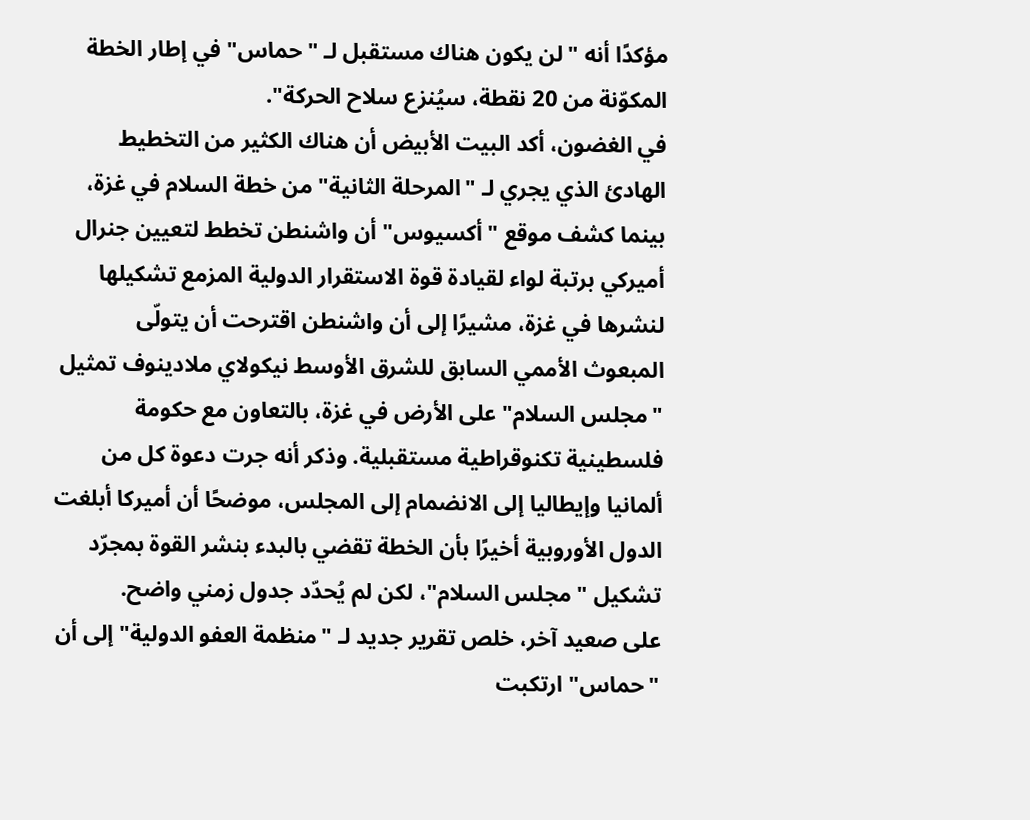مؤكدًا أنه "لن يكون هناك مستقبل لـ "حماس" في إطار الخطة المكوّنة من 20 نقطة، سيُنزع سلاح الحركة".
في الغضون، أكد البيت الأبيض أن هناك الكثير من التخطيط الهادئ الذي يجري لـ "المرحلة الثانية" من خطة السلام في غزة، بينما كشف موقع "أكسيوس" أن واشنطن تخطط لتعيين جنرال أميركي برتبة لواء لقيادة قوة الاستقرار الدولية المزمع تشكيلها لنشرها في غزة، مشيرًا إلى أن واشنطن اقترحت أن يتولّى المبعوث الأممي السابق للشرق الأوسط نيكولاي ملادينوف تمثيل "مجلس السلام" على الأرض في غزة، بالتعاون مع حكومة فلسطينية تكنوقراطية مستقبلية. وذكر أنه جرت دعوة كل من ألمانيا وإيطاليا إلى الانضمام إلى المجلس، موضحًا أن أميركا أبلغت الدول الأوروبية أخيرًا بأن الخطة تقضي بالبدء بنشر القوة بمجرّد تشكيل "مجلس السلام"، لكن لم يُحدّد جدول زمني واضح.
على صعيد آخر، خلص تقرير جديد لـ "منظمة العفو الدولية" إلى أن "حماس" ارتكبت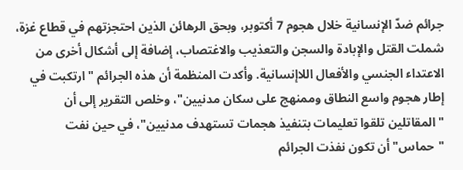جرائم ضدّ الإنسانية خلال هجوم 7 أكتوبر، وبحق الرهائن الذين احتجزتهم في قطاع غزة، شملت القتل والإبادة والسجن والتعذيب والاغتصاب، إضافة إلى أشكال أخرى من الاعتداء الجنسي والأفعال اللاإنسانية. وأكدت المنظمة أن هذه الجرائم "ارتكبت في إطار هجوم واسع النطاق وممنهج على سكان مدنيين"، وخلص التقرير إلى أن "المقاتلين تلقوا تعليمات بتنفيذ هجمات تستهدف مدنيين"، في حين نفت "حماس" أن تكون نفذت الجرائم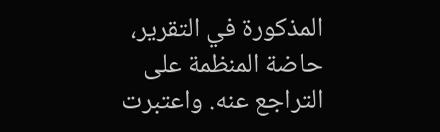المذكورة في التقرير، حاضة المنظمة على التراجع عنه. واعتبرت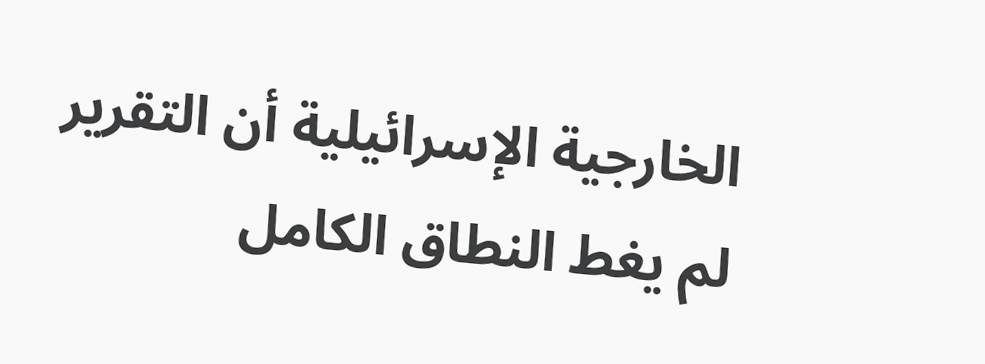الخارجية الإسرائيلية أن التقرير لم يغط النطاق الكامل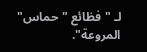لـ "فظائع "حماس" المروعة".